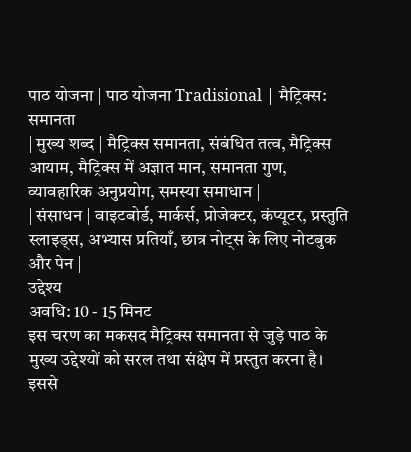पाठ योजना | पाठ योजना Tradisional | मैट्रिक्स: समानता
| मुख्य शब्द | मैट्रिक्स समानता, संबंधित तत्व, मैट्रिक्स आयाम, मैट्रिक्स में अज्ञात मान, समानता गुण, व्यावहारिक अनुप्रयोग, समस्या समाधान |
| संसाधन | वाइटबोर्ड, मार्कर्स, प्रोजेक्टर, कंप्यूटर, प्रस्तुति स्लाइड्स, अभ्यास प्रतियाँ, छात्र नोट्स के लिए नोटबुक और पेन |
उद्देश्य
अवधि: 10 - 15 मिनट
इस चरण का मकसद मैट्रिक्स समानता से जुड़े पाठ के मुख्य उद्देश्यों को सरल तथा संक्षेप में प्रस्तुत करना है। इससे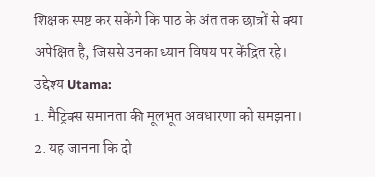शिक्षक स्पष्ट कर सकेंगे कि पाठ के अंत तक छात्रों से क्या अपेक्षित है, जिससे उनका ध्यान विषय पर केंद्रित रहे।
उद्देश्य Utama:
1. मैट्रिक्स समानता की मूलभूत अवधारणा को समझना।
2. यह जानना कि दो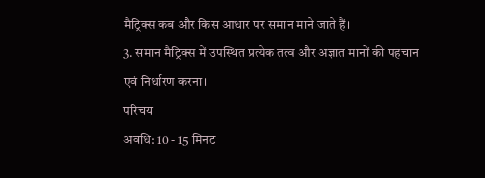मैट्रिक्स कब और किस आधार पर समान माने जाते हैं।
3. समान मैट्रिक्स में उपस्थित प्रत्येक तत्व और अज्ञात मानों की पहचान एवं निर्धारण करना।
परिचय
अवधि: 10 - 15 मिनट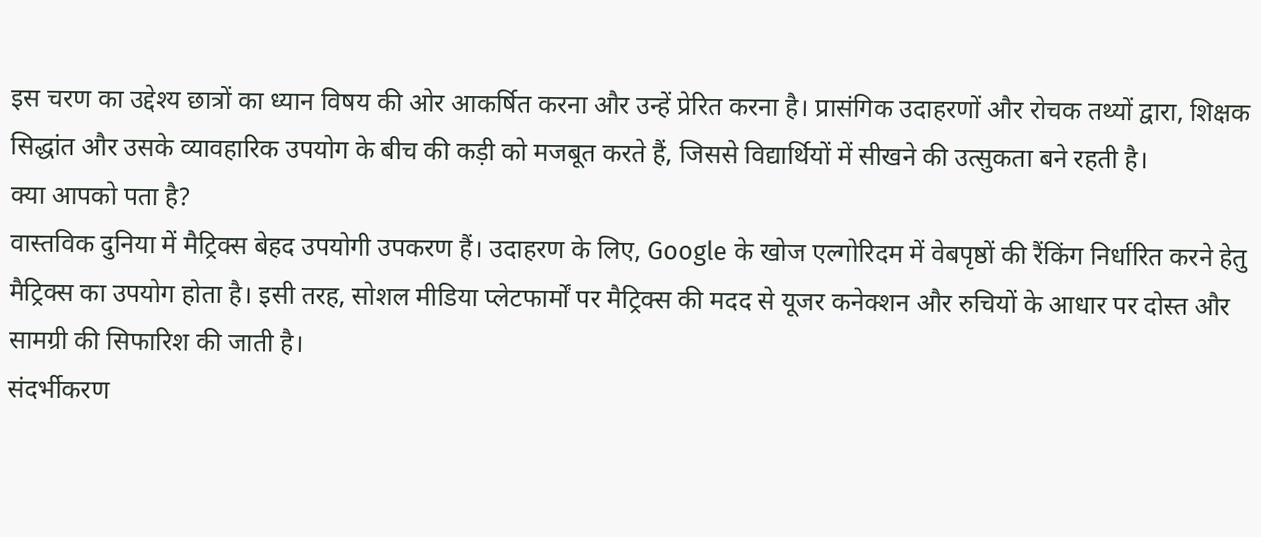इस चरण का उद्देश्य छात्रों का ध्यान विषय की ओर आकर्षित करना और उन्हें प्रेरित करना है। प्रासंगिक उदाहरणों और रोचक तथ्यों द्वारा, शिक्षक सिद्धांत और उसके व्यावहारिक उपयोग के बीच की कड़ी को मजबूत करते हैं, जिससे विद्यार्थियों में सीखने की उत्सुकता बने रहती है।
क्या आपको पता है?
वास्तविक दुनिया में मैट्रिक्स बेहद उपयोगी उपकरण हैं। उदाहरण के लिए, Google के खोज एल्गोरिदम में वेबपृष्ठों की रैंकिंग निर्धारित करने हेतु मैट्रिक्स का उपयोग होता है। इसी तरह, सोशल मीडिया प्लेटफार्मों पर मैट्रिक्स की मदद से यूजर कनेक्शन और रुचियों के आधार पर दोस्त और सामग्री की सिफारिश की जाती है।
संदर्भीकरण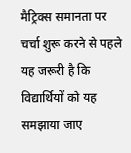मैट्रिक्स समानता पर चर्चा शुरू करने से पहले यह जरूरी है कि विद्यार्थियों को यह समझाया जाए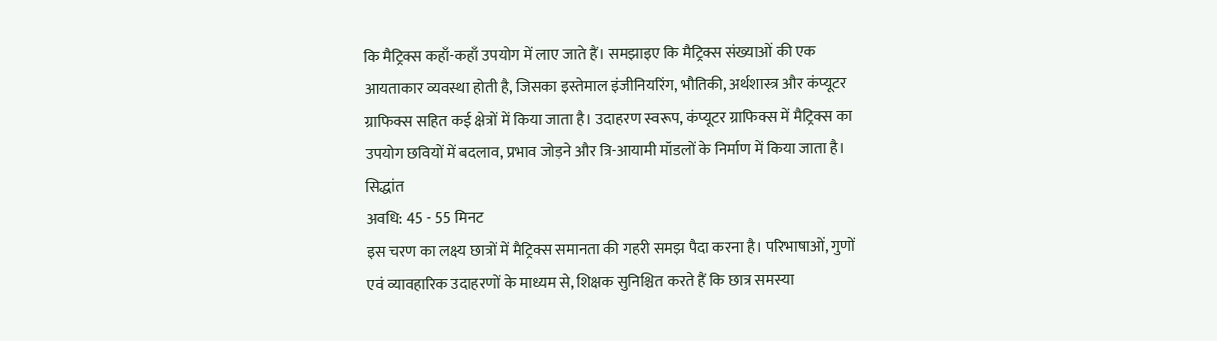कि मैट्रिक्स कहाँ-कहाँ उपयोग में लाए जाते हैं। समझाइए कि मैट्रिक्स संख्याओं की एक आयताकार व्यवस्था होती है, जिसका इस्तेमाल इंजीनियरिंग, भौतिकी, अर्थशास्त्र और कंप्यूटर ग्राफिक्स सहित कई क्षेत्रों में किया जाता है। उदाहरण स्वरूप, कंप्यूटर ग्राफिक्स में मैट्रिक्स का उपयोग छवियों में बदलाव, प्रभाव जोड़ने और त्रि-आयामी मॉडलों के निर्माण में किया जाता है।
सिद्धांत
अवधि: 45 - 55 मिनट
इस चरण का लक्ष्य छात्रों में मैट्रिक्स समानता की गहरी समझ पैदा करना है। परिभाषाओं, गुणों एवं व्यावहारिक उदाहरणों के माध्यम से, शिक्षक सुनिश्चित करते हैं कि छात्र समस्या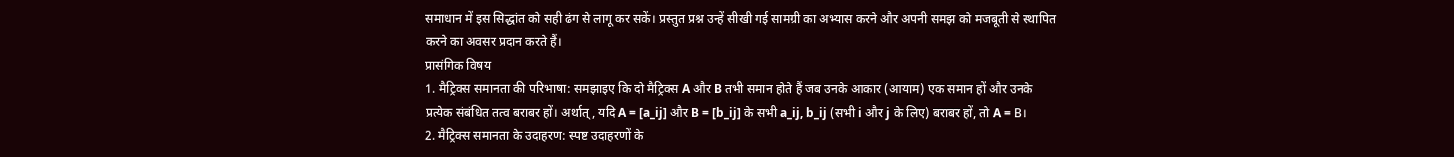समाधान में इस सिद्धांत को सही ढंग से लागू कर सकें। प्रस्तुत प्रश्न उन्हें सीखी गई सामग्री का अभ्यास करने और अपनी समझ को मजबूती से स्थापित करने का अवसर प्रदान करते हैं।
प्रासंगिक विषय
1. मैट्रिक्स समानता की परिभाषा: समझाइए कि दो मैट्रिक्स A और B तभी समान होते हैं जब उनके आकार (आयाम) एक समान हों और उनके प्रत्येक संबंधित तत्व बराबर हों। अर्थात्, यदि A = [a_ij] और B = [b_ij] के सभी a_ij, b_ij (सभी i और j के लिए) बराबर हों, तो A = B।
2. मैट्रिक्स समानता के उदाहरण: स्पष्ट उदाहरणों के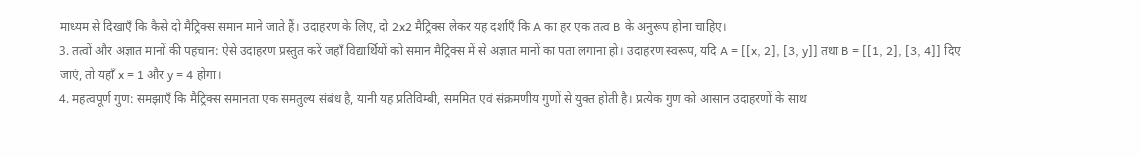माध्यम से दिखाएँ कि कैसे दो मैट्रिक्स समान माने जाते हैं। उदाहरण के लिए, दो 2x2 मैट्रिक्स लेकर यह दर्शाएँ कि A का हर एक तत्व B के अनुरूप होना चाहिए।
3. तत्वों और अज्ञात मानों की पहचान: ऐसे उदाहरण प्रस्तुत करें जहाँ विद्यार्थियों को समान मैट्रिक्स में से अज्ञात मानों का पता लगाना हो। उदाहरण स्वरूप, यदि A = [[x, 2], [3, y]] तथा B = [[1, 2], [3, 4]] दिए जाएं, तो यहाँ x = 1 और y = 4 होगा।
4. महत्वपूर्ण गुण: समझाएँ कि मैट्रिक्स समानता एक समतुल्य संबंध है, यानी यह प्रतिविम्बी, सममित एवं संक्रमणीय गुणों से युक्त होती है। प्रत्येक गुण को आसान उदाहरणों के साथ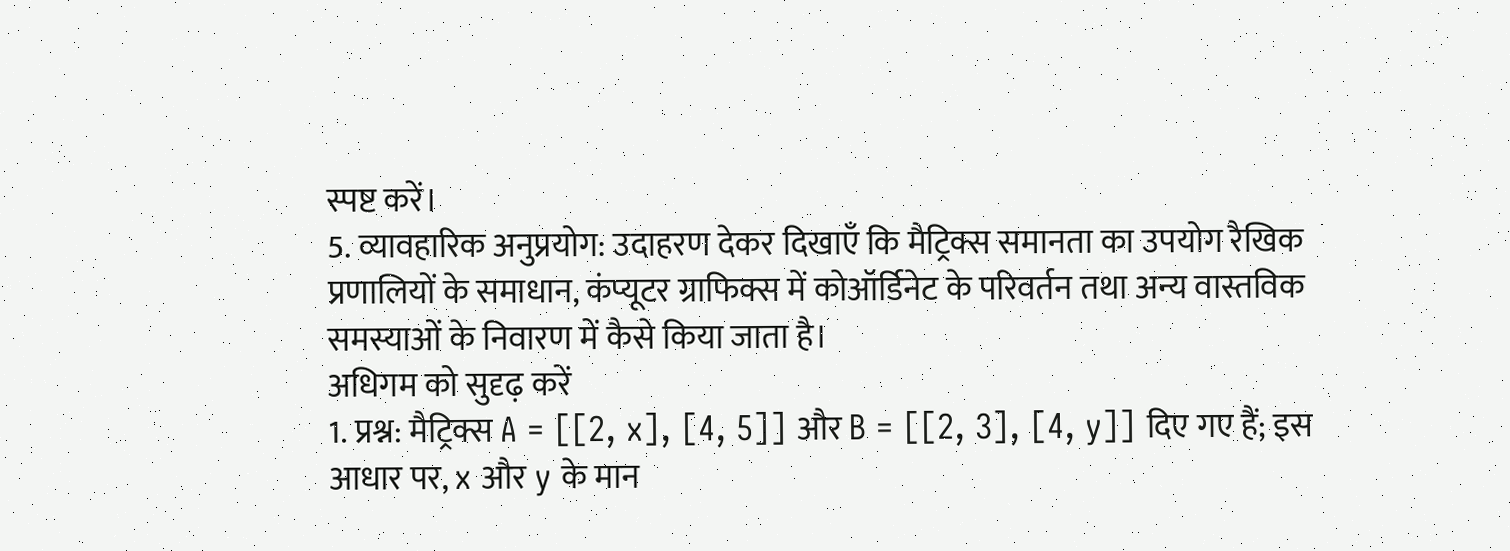स्पष्ट करें।
5. व्यावहारिक अनुप्रयोग: उदाहरण देकर दिखाएँ कि मैट्रिक्स समानता का उपयोग रैखिक प्रणालियों के समाधान, कंप्यूटर ग्राफिक्स में कोऑर्डिनेट के परिवर्तन तथा अन्य वास्तविक समस्याओं के निवारण में कैसे किया जाता है।
अधिगम को सुदृढ़ करें
1. प्रश्न: मैट्रिक्स A = [[2, x], [4, 5]] और B = [[2, 3], [4, y]] दिए गए हैं; इस आधार पर, x और y के मान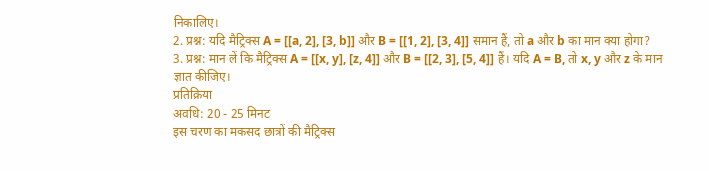निकालिए।
2. प्रश्न: यदि मैट्रिक्स A = [[a, 2], [3, b]] और B = [[1, 2], [3, 4]] समान हैं, तो a और b का मान क्या होगा?
3. प्रश्न: मान लें कि मैट्रिक्स A = [[x, y], [z, 4]] और B = [[2, 3], [5, 4]] हैं। यदि A = B, तो x, y और z के मान ज्ञात कीजिए।
प्रतिक्रिया
अवधि: 20 - 25 मिनट
इस चरण का मकसद छात्रों की मैट्रिक्स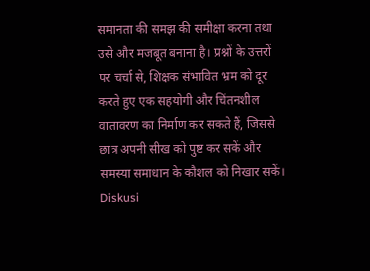समानता की समझ की समीक्षा करना तथा उसे और मजबूत बनाना है। प्रश्नों के उत्तरों पर चर्चा से, शिक्षक संभावित भ्रम को दूर करते हुए एक सहयोगी और चिंतनशील वातावरण का निर्माण कर सकते हैं, जिससे छात्र अपनी सीख को पुष्ट कर सकें और समस्या समाधान के कौशल को निखार सकें।
Diskusi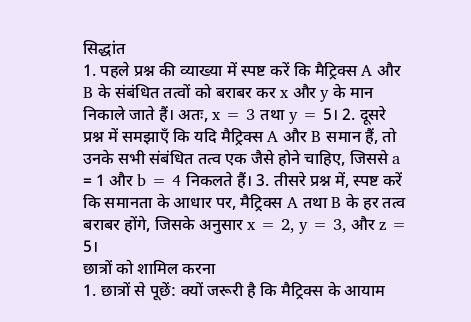सिद्धांत
1. पहले प्रश्न की व्याख्या में स्पष्ट करें कि मैट्रिक्स A और B के संबंधित तत्वों को बराबर कर x और y के मान निकाले जाते हैं। अतः, x = 3 तथा y = 5। 2. दूसरे प्रश्न में समझाएँ कि यदि मैट्रिक्स A और B समान हैं, तो उनके सभी संबंधित तत्व एक जैसे होने चाहिए, जिससे a = 1 और b = 4 निकलते हैं। 3. तीसरे प्रश्न में, स्पष्ट करें कि समानता के आधार पर, मैट्रिक्स A तथा B के हर तत्व बराबर होंगे, जिसके अनुसार x = 2, y = 3, और z = 5।
छात्रों को शामिल करना
1. छात्रों से पूछें: क्यों जरूरी है कि मैट्रिक्स के आयाम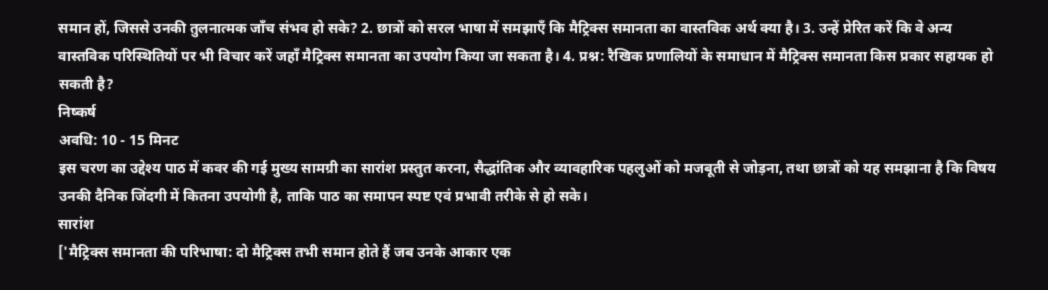समान हों, जिससे उनकी तुलनात्मक जाँच संभव हो सके? 2. छात्रों को सरल भाषा में समझाएँ कि मैट्रिक्स समानता का वास्तविक अर्थ क्या है। 3. उन्हें प्रेरित करें कि वे अन्य वास्तविक परिस्थितियों पर भी विचार करें जहाँ मैट्रिक्स समानता का उपयोग किया जा सकता है। 4. प्रश्न: रैखिक प्रणालियों के समाधान में मैट्रिक्स समानता किस प्रकार सहायक हो सकती है?
निष्कर्ष
अवधि: 10 - 15 मिनट
इस चरण का उद्देश्य पाठ में कवर की गई मुख्य सामग्री का सारांश प्रस्तुत करना, सैद्धांतिक और व्यावहारिक पहलुओं को मजबूती से जोड़ना, तथा छात्रों को यह समझाना है कि विषय उनकी दैनिक जिंदगी में कितना उपयोगी है, ताकि पाठ का समापन स्पष्ट एवं प्रभावी तरीके से हो सके।
सारांश
['मैट्रिक्स समानता की परिभाषा: दो मैट्रिक्स तभी समान होते हैं जब उनके आकार एक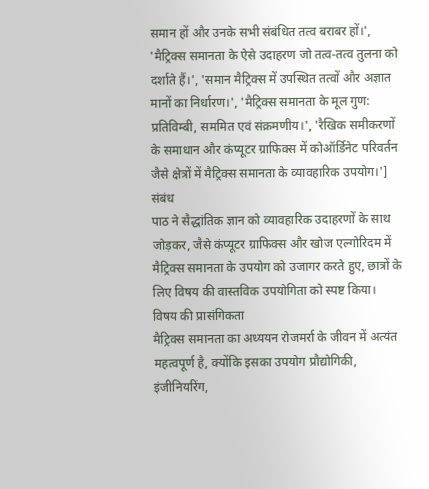समान हों और उनके सभी संबंधित तत्व बराबर हों।', 'मैट्रिक्स समानता के ऐसे उदाहरण जो तत्व-तत्व तुलना को दर्शाते हैं।', 'समान मैट्रिक्स में उपस्थित तत्वों और अज्ञात मानों का निर्धारण।', 'मैट्रिक्स समानता के मूल गुण: प्रतिविम्बी, सममित एवं संक्रमणीय।', 'रैखिक समीकरणों के समाधान और कंप्यूटर ग्राफिक्स में कोऑर्डिनेट परिवर्तन जैसे क्षेत्रों में मैट्रिक्स समानता के व्यावहारिक उपयोग।']
संबंध
पाठ ने सैद्धांतिक ज्ञान को व्यावहारिक उदाहरणों के साथ जोड़कर, जैसे कंप्यूटर ग्राफिक्स और खोज एल्गोरिदम में मैट्रिक्स समानता के उपयोग को उजागर करते हुए, छात्रों के लिए विषय की वास्तविक उपयोगिता को स्पष्ट किया।
विषय की प्रासंगिकता
मैट्रिक्स समानता का अध्ययन रोजमर्रा के जीवन में अत्यंत महत्वपूर्ण है, क्योंकि इसका उपयोग प्रौद्योगिकी, इंजीनियरिंग,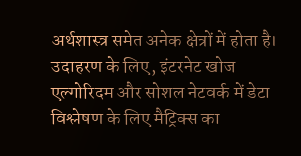अर्थशास्त्र समेत अनेक क्षेत्रों में होता है। उदाहरण के लिए, इंटरनेट खोज एल्गोरिदम और सोशल नेटवर्क में डेटा विश्लेषण के लिए मैट्रिक्स का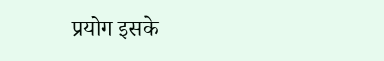प्रयोग इसके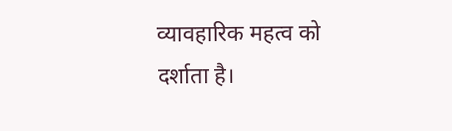व्यावहारिक महत्व को दर्शाता है।